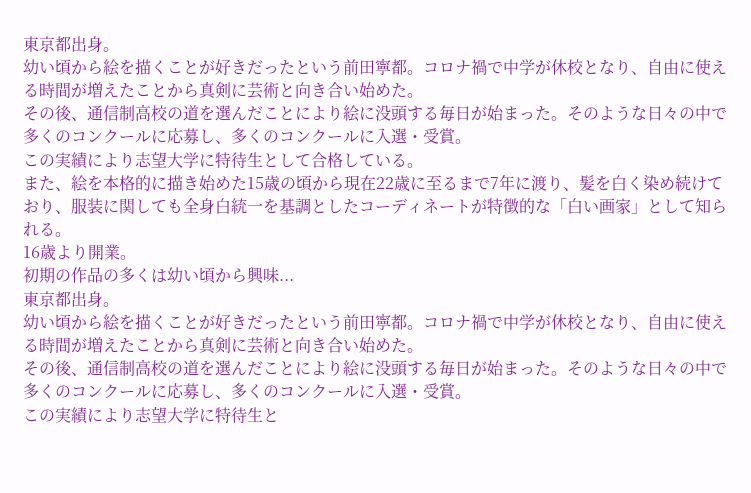東京都出身。
幼い頃から絵を描くことが好きだったという前田寧都。コロナ禍で中学が休校となり、自由に使える時間が増えたことから真剣に芸術と向き合い始めた。
その後、通信制高校の道を選んだことにより絵に没頭する毎日が始まった。そのような日々の中で多くのコンクールに応募し、多くのコンクールに入選・受賞。
この実績により志望大学に特待生として合格している。
また、絵を本格的に描き始めた15歳の頃から現在22歳に至るまで7年に渡り、髪を白く染め続けており、服装に関しても全身白統一を基調としたコーディネートが特徴的な「白い画家」として知られる。
16歳より開業。
初期の作品の多くは幼い頃から興味...
東京都出身。
幼い頃から絵を描くことが好きだったという前田寧都。コロナ禍で中学が休校となり、自由に使える時間が増えたことから真剣に芸術と向き合い始めた。
その後、通信制高校の道を選んだことにより絵に没頭する毎日が始まった。そのような日々の中で多くのコンクールに応募し、多くのコンクールに入選・受賞。
この実績により志望大学に特待生と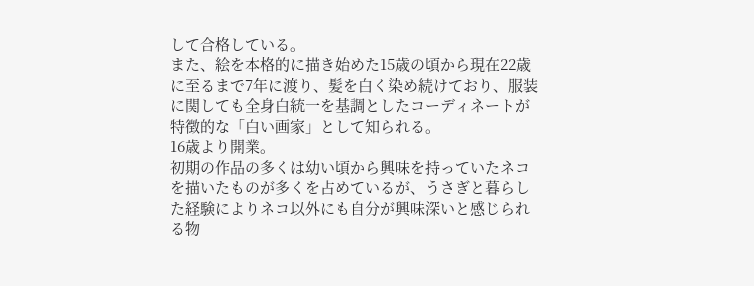して合格している。
また、絵を本格的に描き始めた15歳の頃から現在22歳に至るまで7年に渡り、髪を白く染め続けており、服装に関しても全身白統一を基調としたコーディネートが特徴的な「白い画家」として知られる。
16歳より開業。
初期の作品の多くは幼い頃から興味を持っていたネコを描いたものが多くを占めているが、うさぎと暮らした経験によりネコ以外にも自分が興味深いと感じられる物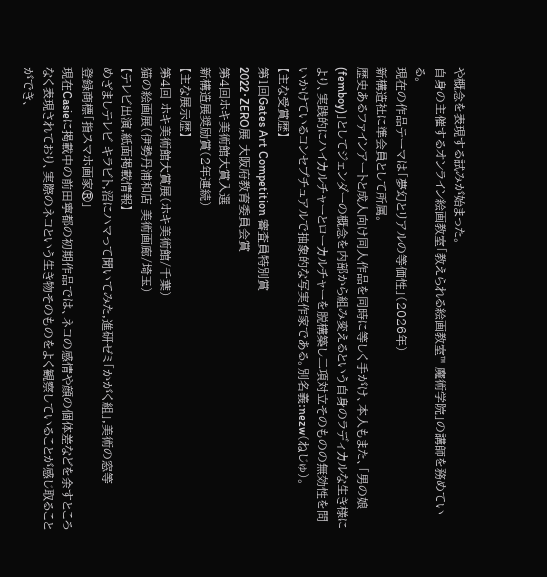や概念を表現する試みが始まった。
自身の主催するオンライン絵画教室「教えられる絵画教室™ 魔術学院」の講師を務めている。
現在の作品テーマは「夢幻とリアルの等価性」(2026年)
新構造社に準会員として所属。
歴史あるファインアートと成人向け同人作品を同時に等しく手がけ、本人もまた、「男の娘(femboy)」としてジェンダーの概念を内部から組み変えるという自身のラディカルな生き様により、実践的にハイカルチャーとローカルチャーを脱構築し二項対立そのものの無効性を問いかけているコンセプチュアルで抽象的な写実作家である。別名義:nezw(ねじゅ)。
【主な受賞歴】
第1回Gates Art Competition 審査員特別賞
2022・ZERO展 大阪府教育委員会賞
第4回ホキ美術館大賞入選
新構造展奨励賞(2年連続)
【主な展示歴】
第4回 ホキ美術館大賞展(ホキ美術館/千葉)
猫の絵画展(伊勢丹浦和店 美術画廊/埼玉)
【テレビ出演,紙面掲載情報】
めざましテレビ キラビト,沼にハマって聞いてみた,進研ゼミ「かがく組」,美術の窓等
登録商標「指スマホ画家®」
現在Casieに掲載中の前田寧都の初期作品では、ネコの感情や顔の個体差などを余すところなく表現されており、実際のネコという生き物そのものをよく観察していることが感じ取ることができ、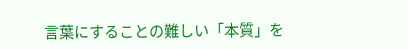言葉にすることの難しい「本質」を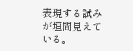表現する試みが垣間見えている。